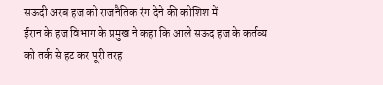सऊदी अरब हज को राजनैतिक रंग देने की कोशिश में
ईरान के हज विभाग के प्रमुख ने कहा कि आले सऊद हज के कर्तव्य को तर्क से हट कर पूरी तरह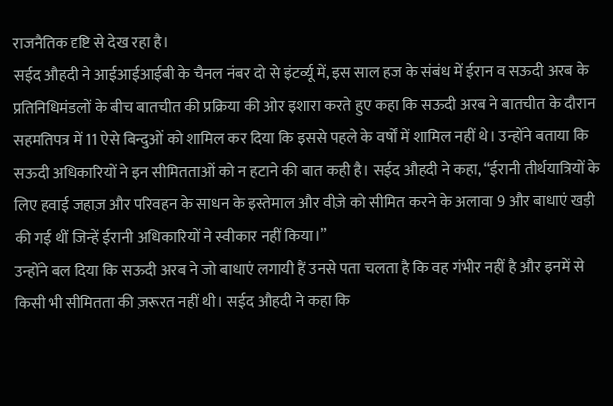राजनैतिक दृष्टि से देख रहा है।
सईद औहदी ने आईआईआईबी के चैनल नंबर दो से इंटर्व्यू में, इस साल हज के संबंध में ईरान व सऊदी अरब के प्रतिनिधिमंडलों के बीच बातचीत की प्रक्रिया की ओर इशारा करते हुए कहा कि सऊदी अरब ने बातचीत के दौरान सहमतिपत्र में 11 ऐसे बिन्दुओं को शामिल कर दिया कि इससे पहले के वर्षों में शामिल नहीं थे। उन्होंने बताया कि सऊदी अधिकारियों ने इन सीमितताओं को न हटाने की बात कही है। सईद औहदी ने कहा, “ईरानी तीर्थयात्रियों के लिए हवाई जहाज़ और परिवहन के साधन के इस्तेमाल और वीज़े को सीमित करने के अलावा 9 और बाधाएं खड़ी की गई थीं जिन्हें ईरानी अधिकारियों ने स्वीकार नहीं किया।”
उन्होंने बल दिया कि सऊदी अरब ने जो बाधाएं लगायी हैं उनसे पता चलता है कि वह गंभीर नहीं है और इनमें से किसी भी सीमितता की ज़रूरत नहीं थी। सईद औहदी ने कहा कि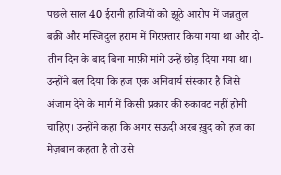पछले साल 40 ईरानी हाजियों को झूठे आरोप में जन्नतुल बक़ी और मस्जिदुल हराम में गिरफ़्तार किया गया था और दो-तीन दिन के बाद बिना माफ़ी मांगे उन्हें छोड़ दिया गया था। उन्होंने बल दिया कि हज एक अनिवार्य संस्कार है जिसे अंजाम देने के मार्ग में किसी प्रकार की रुकावट नहीं होनी चाहिए। उन्होंने कहा कि अगर सऊदी अरब ख़ुद को हज का मेज़बान कहता है तो उसे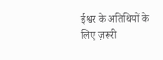ईश्वर के अतिथियों के लिए ज़रूरी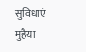सुविधाएं मुहैया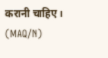करानी चाहिए। (MAQ/N)